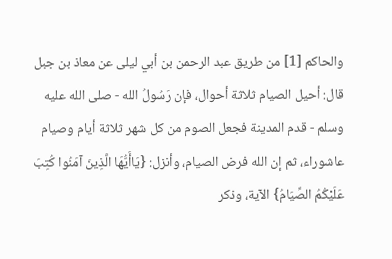والحاكم [1] من طريق عبد الرحمن بن أبي ليلى عن معاذ بن جبل قال: أحيل الصيام ثلاثة أحوال، فإن رَسُولُ الله - صلى الله عليه وسلم - قدم المدينة فجعل الصوم من كل شهر ثلاثة أيام وصيام عاشوراء، ثم إن الله فرض الصيام، وأنزل: {يَاأَيُّهَا الَّذِينَ آمَنُوا كُتِبَ عَلَيْكُمُ الصِّيَامُ} الآية، وذكر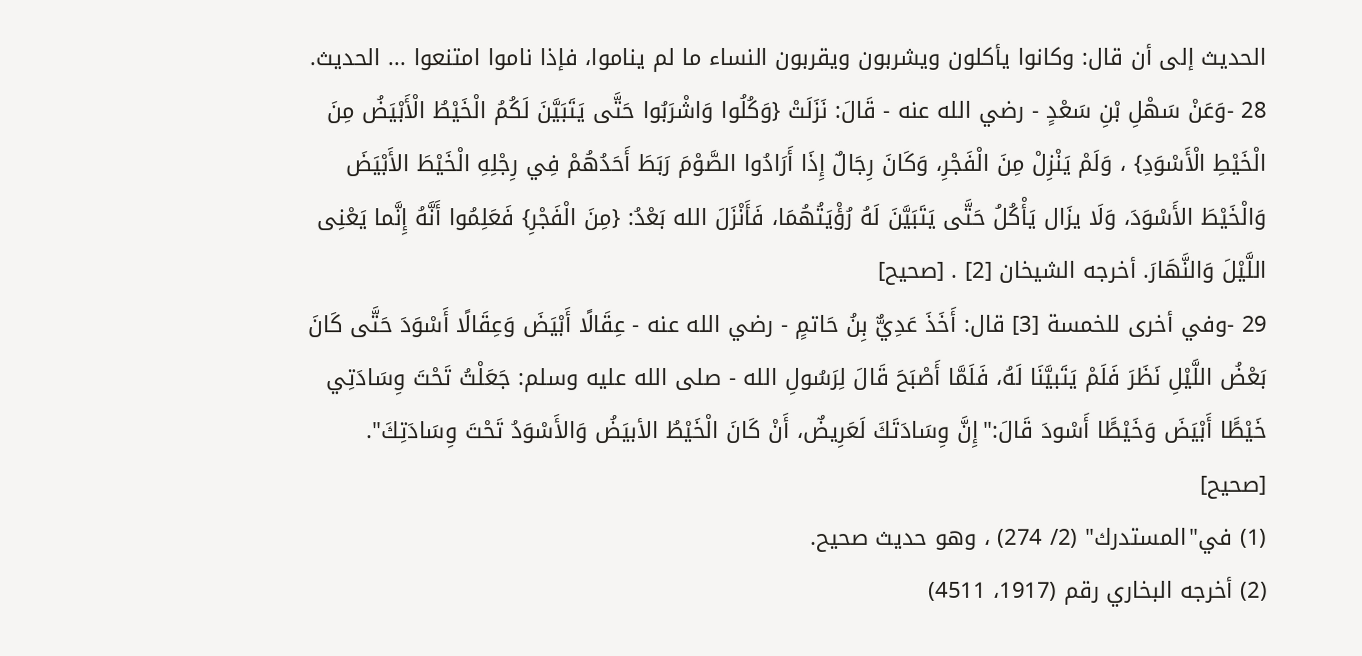الحديث إلى أن قال: وكانوا يأكلون ويشربون ويقربون النساء ما لم يناموا، فإذا ناموا امتنعوا ... الحديث.
28 -وَعَنْ سَهْلِ بْنِ سَعْدٍ - رضي الله عنه - قَالَ: نَزَلَتْ {وَكُلُوا وَاشْرَبُوا حَتَّى يَتَبَيَّنَ لَكُمُ الْخَيْطُ الْأَبْيَضُ مِنَ الْخَيْطِ الْأَسْوَدِ} ، وَلَمْ يَنْزِلْ مِنَ الْفَجْرِ، وَكَانَ رِجَالٌ إِذَا أَرَادُوا الصَّوْمَ رَبَطَ أَحَدُهُمْ فِي رِجْلِهِ الْخَيْطَ الأَبْيَضَ وَالْخَيْطَ الأَسْوَدَ، وَلَا يزَال يَأْكُلُ حَتَّى يَتَبَيَّنَ لَهُ رُؤْيَتُهُمَا، فَأَنْزَلَ الله بَعْدُ: {مِنَ الْفَجْرِ} فَعَلِمُوا أَنَّهُ إِنَّما يَعْنِى اللَّيْلَ وَالنَّهَارَ. أخرجه الشيخان [2] . [صحيح]
29 -وفي أخرى للخمسة [3] قال: أَخَذَ عَدِيٌّ بِنُ حَاتمٍ - رضي الله عنه - عِقَالًا أَبْيَضَ وَعِقَالًا أَسْوَدَ حَتَّى كَانَ بَعْضُ اللَّيْلِ نَظَرَ فَلَمْ يَتَبيَّنَا لَهُ، فَلَمَّا أَصْبَحَ قَالَ لِرَسُولِ الله - صلى الله عليه وسلم: جَعَلْتُ تَحْتَ وِسَادَتِي خَيْطًَا أَبْيَضَ وَخَيْطًَا أَسْودَ قَالَ:"إِنَّ وِسَادَتَكَ لَعَرِيضٌ، أَنْ كَانَ الْخَيْطُ الأبيَضُ وَالأَسْوَدُ تَحْتَ وِسَادَتِكَ". [صحيح]
(1) في"المستدرك" (2/ 274) ، وهو حديث صحيح.
(2) أخرجه البخاري رقم (1917، 4511)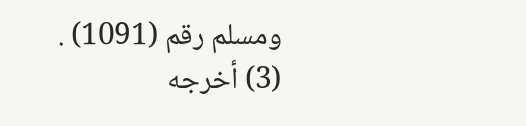ومسلم رقم (1091) .
(3) أخرجه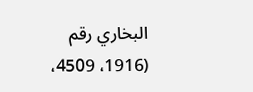البخاري رقم (1916، 4509،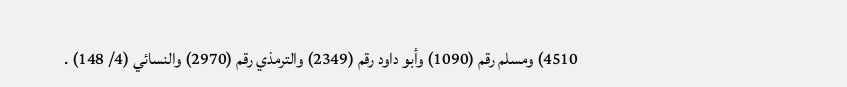4510) ومسلم رقم (1090) وأبو داود رقم (2349) والترمذي رقم (2970) والنسائي (4/ 148) .